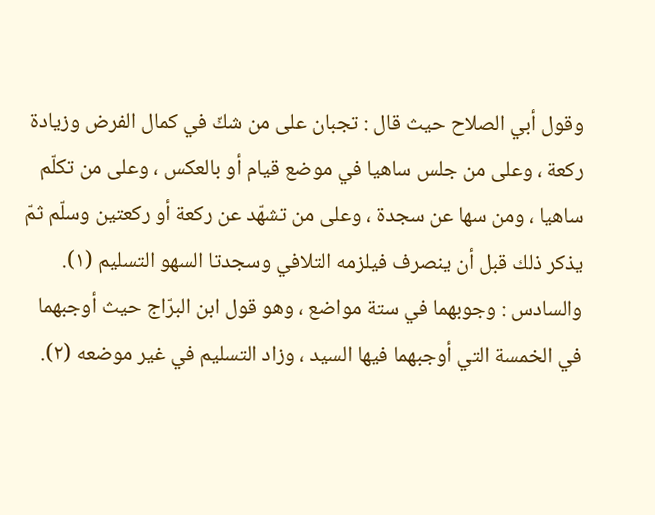وقول أبي الصلاح حيث قال : تجبان على من شكّ في كمال الفرض وزيادة ركعة ، وعلى من جلس ساهيا في موضع قيام أو بالعكس ، وعلى من تكلّم ساهيا ، ومن سها عن سجدة ، وعلى من تشهّد عن ركعة أو ركعتين وسلّم ثمّ يذكر ذلك قبل أن ينصرف فيلزمه التلافي وسجدتا السهو التسليم (١).
والسادس : وجوبهما في ستة مواضع ، وهو قول ابن البرّاج حيث أوجبهما في الخمسة التي أوجبهما فيها السيد ، وزاد التسليم في غير موضعه (٢).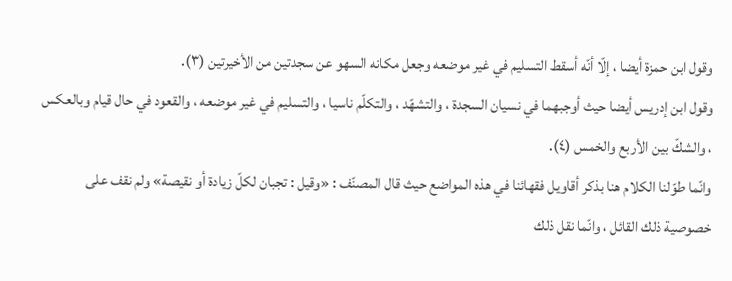وقول ابن حمزة أيضا ، إلّا أنّه أسقط التسليم في غير موضعه وجعل مكانه السهو عن سجدتين من الأخيرتين (٣).
وقول ابن إدريس أيضا حيث أوجبهما في نسيان السجدة ، والتشهّد ، والتكلّم ناسيا ، والتسليم في غير موضعه ، والقعود في حال قيام وبالعكس ، والشكّ بين الأربع والخمس (٤).
وانّما طوّلنا الكلام هنا بذكر أقاويل فقهائنا في هذه المواضع حيث قال المصنّف : «وقيل : تجبان لكلّ زيادة أو نقيصة» ولم نقف على خصوصية ذلك القائل ، وانّما نقل ذلك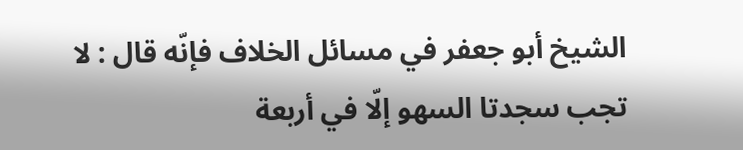الشيخ أبو جعفر في مسائل الخلاف فإنّه قال : لا تجب سجدتا السهو إلّا في أربعة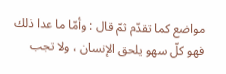مواضع كما تقدّم ثمّ قال : وأمّا ما عدا ذلك فهو كلّ سهو يلحق الإنسان ، ولا تجب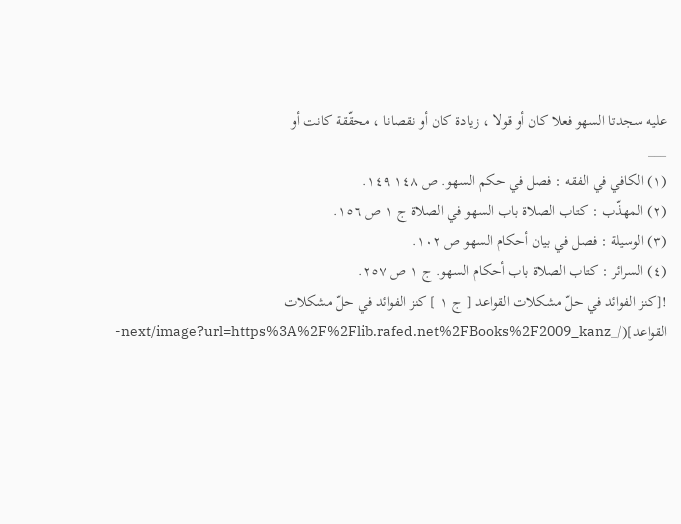عليه سجدتا السهو فعلا كان أو قولا ، زيادة كان أو نقصانا ، محقّقة كانت أو
___
(١) الكافي في الفقه : فصل في حكم السهو. ص ١٤٨ ١٤٩.
(٢) المهذّب : كتاب الصلاة باب السهو في الصلاة ج ١ ص ١٥٦.
(٣) الوسيلة : فصل في بيان أحكام السهو ص ١٠٢.
(٤) السرائر : كتاب الصلاة باب أحكام السهو. ج ١ ص ٢٥٧.
![كنز الفوائد في حلّ مشكلات القواعد [ ج ١ ] كنز الفوائد في حلّ مشكلات القواعد](/_next/image?url=https%3A%2F%2Flib.rafed.net%2FBooks%2F2009_kanz-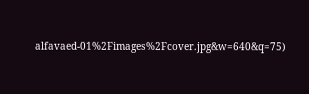alfavaed-01%2Fimages%2Fcover.jpg&w=640&q=75)